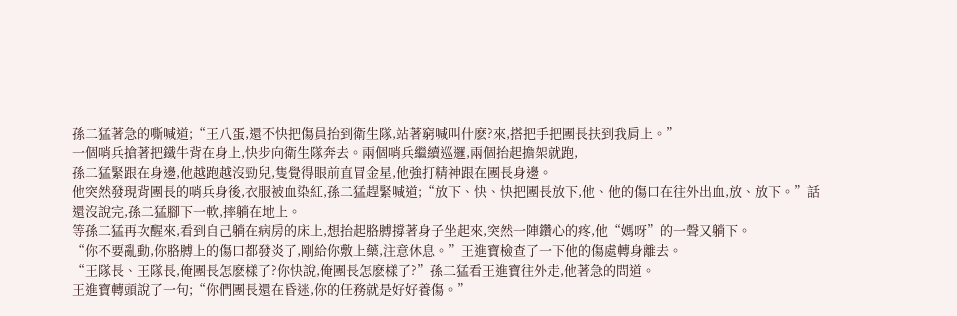孫二猛著急的嘶喊道;“王八蛋,還不快把傷員抬到衛生隊,站著窮喊叫什麽?來,搭把手把團長扶到我肩上。”
一個哨兵搶著把鐵牛背在身上,快步向衛生隊奔去。兩個哨兵繼續巡邏,兩個抬起擔架就跑,
孫二猛緊跟在身邊,他越跑越沒勁兒,隻覺得眼前直冒金星,他強打精神跟在團長身邊。
他突然發現背團長的哨兵身後,衣服被血染紅,孫二猛趕緊喊道;“放下、快、快把團長放下,他、他的傷口在往外出血,放、放下。”話還沒說完,孫二猛腳下一軟,摔躺在地上。
等孫二猛再次醒來,看到自己躺在病房的床上,想抬起胳膊撐著身子坐起來,突然一陣鑽心的疼,他“媽呀”的一聲又躺下。
“你不要亂動,你胳膊上的傷口都發炎了,剛給你敷上藥,注意休息。”王進寶檢查了一下他的傷處轉身離去。
“王隊長、王隊長,俺團長怎麽樣了?你快說,俺團長怎麽樣了?”孫二猛看王進寶往外走,他著急的問道。
王進寶轉頭說了一句;“你們團長還在昏迷,你的任務就是好好養傷。”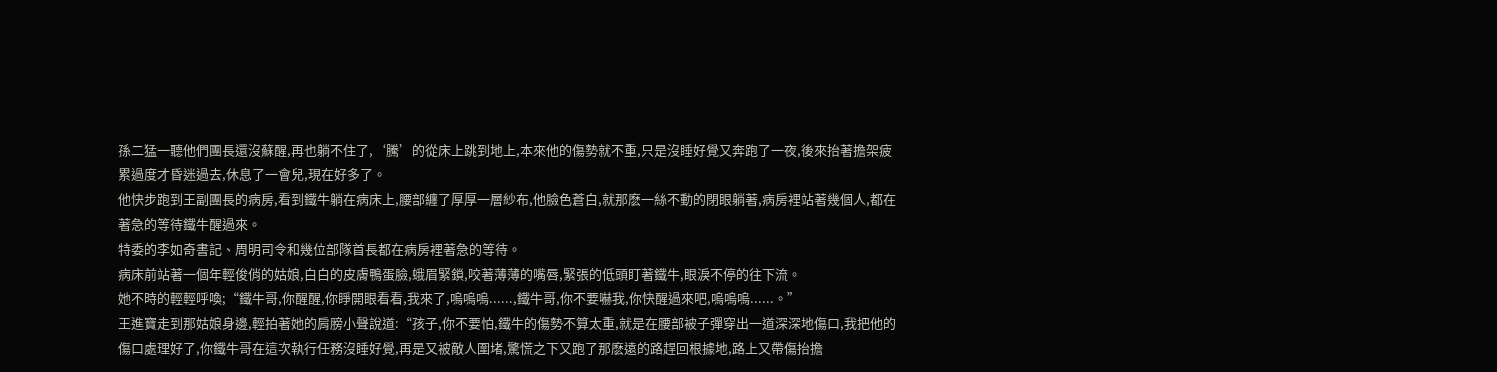孫二猛一聽他們團長還沒蘇醒,再也躺不住了,‘騰’的從床上跳到地上,本來他的傷勢就不重,只是沒睡好覺又奔跑了一夜,後來抬著擔架疲累過度才昏迷過去,休息了一會兒,現在好多了。
他快步跑到王副團長的病房,看到鐵牛躺在病床上,腰部纏了厚厚一層紗布,他臉色蒼白,就那麽一絲不動的閉眼躺著,病房裡站著幾個人,都在著急的等待鐵牛醒過來。
特委的李如奇書記、周明司令和幾位部隊首長都在病房裡著急的等待。
病床前站著一個年輕俊俏的姑娘,白白的皮膚鴨蛋臉,蛾眉緊鎖,咬著薄薄的嘴唇,緊張的低頭盯著鐵牛,眼淚不停的往下流。
她不時的輕輕呼喚;“鐵牛哥,你醒醒,你睜開眼看看,我來了,嗚嗚嗚......,鐵牛哥,你不要嚇我,你快醒過來吧,嗚嗚嗚......。”
王進寶走到那姑娘身邊,輕拍著她的肩膀小聲說道:“孩子,你不要怕,鐵牛的傷勢不算太重,就是在腰部被子彈穿出一道深深地傷口,我把他的傷口處理好了,你鐵牛哥在這次執行任務沒睡好覺,再是又被敵人圍堵,驚慌之下又跑了那麽遠的路趕回根據地,路上又帶傷抬擔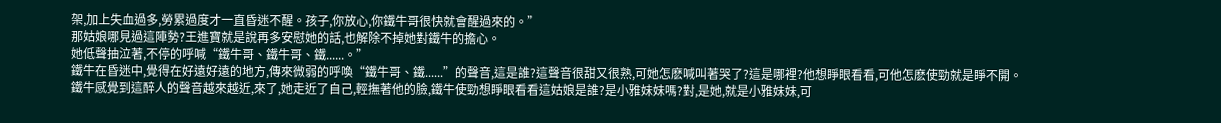架,加上失血過多,勞累過度才一直昏迷不醒。孩子,你放心,你鐵牛哥很快就會醒過來的。”
那姑娘哪見過這陣勢?王進寶就是說再多安慰她的話,也解除不掉她對鐵牛的擔心。
她低聲抽泣著,不停的呼喊“鐵牛哥、鐵牛哥、鐵......。”
鐵牛在昏迷中,覺得在好遠好遠的地方,傳來微弱的呼喚“鐵牛哥、鐵......”的聲音,這是誰?這聲音很甜又很熟,可她怎麽喊叫著哭了?這是哪裡?他想睜眼看看,可他怎麽使勁就是睜不開。
鐵牛感覺到這醉人的聲音越來越近,來了,她走近了自己,輕撫著他的臉,鐵牛使勁想睜眼看看這姑娘是誰?是小雅妹妹嗎?對,是她,就是小雅妹妹,可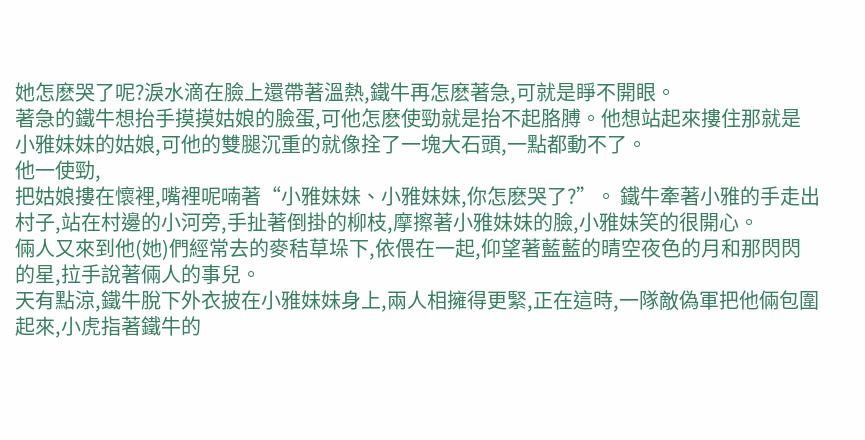她怎麽哭了呢?淚水滴在臉上還帶著溫熱,鐵牛再怎麽著急,可就是睜不開眼。
著急的鐵牛想抬手摸摸姑娘的臉蛋,可他怎麽使勁就是抬不起胳膊。他想站起來摟住那就是小雅妹妹的姑娘,可他的雙腿沉重的就像拴了一塊大石頭,一點都動不了。
他一使勁,
把姑娘摟在懷裡,嘴裡呢喃著“小雅妹妹、小雅妹妹,你怎麽哭了?”。 鐵牛牽著小雅的手走出村子,站在村邊的小河旁,手扯著倒掛的柳枝,摩擦著小雅妹妹的臉,小雅妹笑的很開心。
倆人又來到他(她)們經常去的麥秸草垛下,依偎在一起,仰望著藍藍的晴空夜色的月和那閃閃的星,拉手說著倆人的事兒。
天有點涼,鐵牛脫下外衣披在小雅妹妹身上,兩人相擁得更緊,正在這時,一隊敵偽軍把他倆包圍起來,小虎指著鐵牛的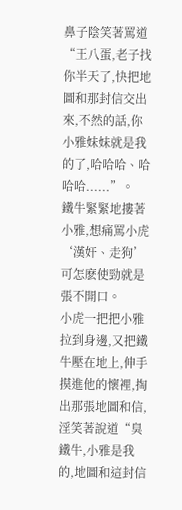鼻子陰笑著罵道“王八蛋,老子找你半天了,快把地圖和那封信交出來,不然的話,你小雅妹妹就是我的了,哈哈哈、哈哈哈......”。
鐵牛緊緊地摟著小雅,想痛罵小虎‘漢奸、走狗’可怎麽使勁就是張不開口。
小虎一把把小雅拉到身邊,又把鐵牛壓在地上,伸手摸進他的懷裡,掏出那張地圖和信,淫笑著說道“臭鐵牛,小雅是我的,地圖和這封信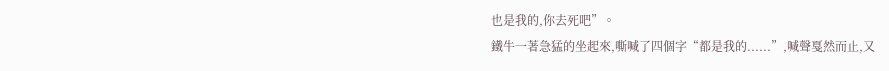也是我的,你去死吧”。
鐵牛一著急猛的坐起來,嘶喊了四個字“都是我的......”,喊聲戛然而止,又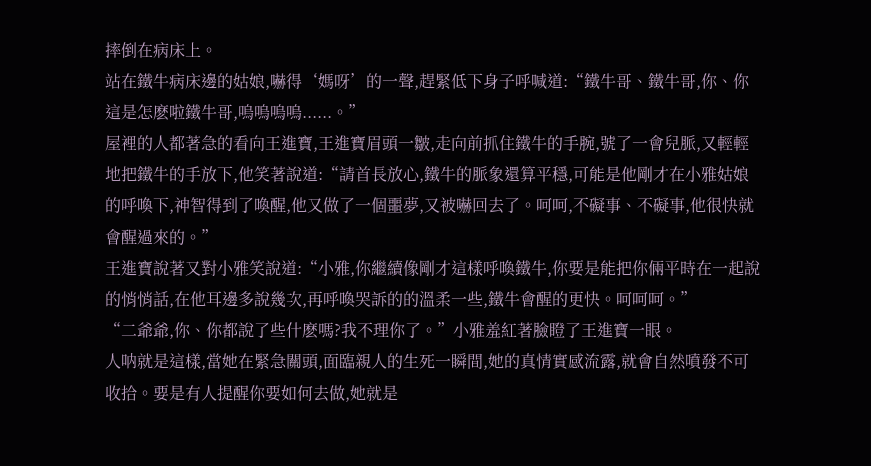摔倒在病床上。
站在鐵牛病床邊的姑娘,嚇得‘媽呀’的一聲,趕緊低下身子呼喊道:“鐵牛哥、鐵牛哥,你、你這是怎麽啦鐵牛哥,嗚嗚嗚嗚......。”
屋裡的人都著急的看向王進寶,王進寶眉頭一皺,走向前抓住鐵牛的手腕,號了一會兒脈,又輕輕地把鐵牛的手放下,他笑著說道:“請首長放心,鐵牛的脈象還算平穩,可能是他剛才在小雅姑娘的呼喚下,神智得到了喚醒,他又做了一個噩夢,又被嚇回去了。呵呵,不礙事、不礙事,他很快就會醒過來的。”
王進寶說著又對小雅笑說道:“小雅,你繼續像剛才這樣呼喚鐵牛,你要是能把你倆平時在一起說的悄悄話,在他耳邊多說幾次,再呼喚哭訴的的溫柔一些,鐵牛會醒的更快。呵呵呵。”
“二爺爺,你、你都說了些什麽嗎?我不理你了。”小雅羞紅著臉瞪了王進寶一眼。
人呐就是這樣,當她在緊急關頭,面臨親人的生死一瞬間,她的真情實感流露,就會自然噴發不可收拾。要是有人提醒你要如何去做,她就是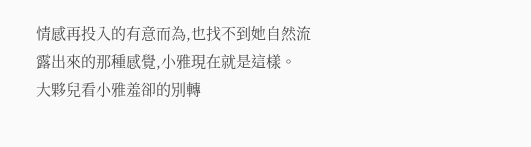情感再投入的有意而為,也找不到她自然流露出來的那種感覺,小雅現在就是這樣。
大夥兒看小雅羞卻的別轉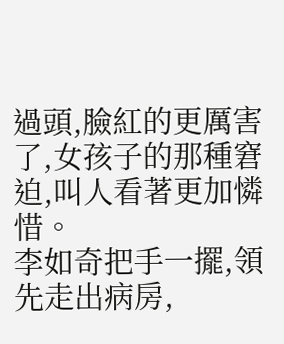過頭,臉紅的更厲害了,女孩子的那種窘迫,叫人看著更加憐惜。
李如奇把手一擺,領先走出病房,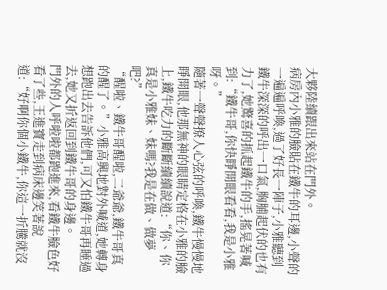大夥陸續跟出來站在門外。
病房內小雅的臉貼在鐵牛的耳邊,小聲的一遍遍呼喚,過了好長一陣子,小雅聽到鐵牛深深的呼出一口氣,胸脯起伏的也有力了,她驚喜的抓起鐵牛的手,搖晃著喊到:“鐵牛哥,你快睜開眼看看,我是小雅呀。”
隨著一聲聲撩人心弦的呼喚,鐵牛慢慢地睜開眼,他那無神的眼睛定格在小雅的臉上,鐵牛吃力的斷斷續續說道:“你、你真是小雅妹、妹嗎?我是在做、做夢吧?”
“醒啦、鐵牛哥醒啦,二爺爺,鐵牛哥真的醒了。”小雅高興地對外喊道,她轉身想跑出去告訴他們,可又怕鐵牛哥再睡過去,她又折返回到鐵牛哥的身邊。
門外的人呼啦啦都跑進來,看鐵牛臉色好看了些,王進寶走到病床邊笑著說道:“好啊你個小鐵牛,你這一折騰就沒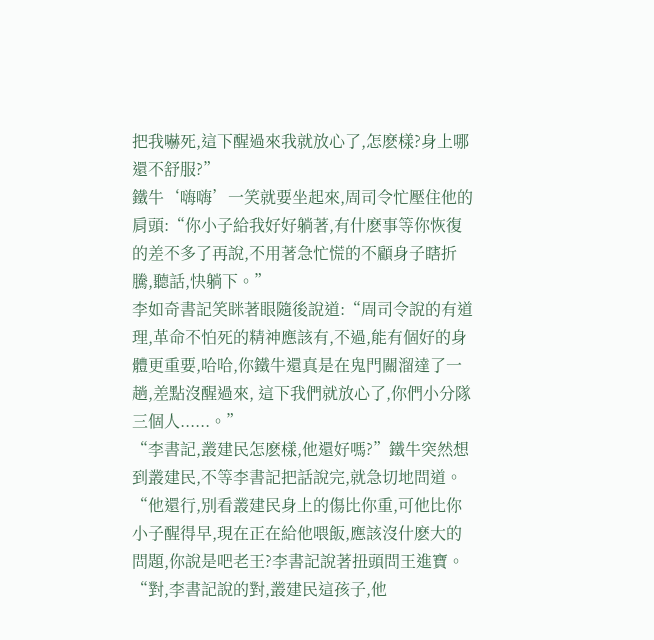把我嚇死,這下醒過來我就放心了,怎麽樣?身上哪還不舒服?”
鐵牛‘嗨嗨’一笑就要坐起來,周司令忙壓住他的肩頭:“你小子給我好好躺著,有什麽事等你恢復的差不多了再說,不用著急忙慌的不顧身子瞎折騰,聽話,快躺下。”
李如奇書記笑眯著眼隨後說道:“周司令說的有道理,革命不怕死的精神應該有,不過,能有個好的身體更重要,哈哈,你鐵牛還真是在鬼門關溜達了一趟,差點沒醒過來, 這下我們就放心了,你們小分隊三個人......。”
“李書記,叢建民怎麽樣,他還好嗎?”鐵牛突然想到叢建民,不等李書記把話說完,就急切地問道。
“他還行,別看叢建民身上的傷比你重,可他比你小子醒得早,現在正在給他喂飯,應該沒什麽大的問題,你說是吧老王?李書記說著扭頭問王進寶。
“對,李書記說的對,叢建民這孩子,他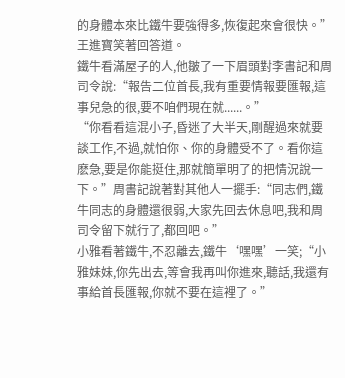的身體本來比鐵牛要強得多,恢復起來會很快。”王進寶笑著回答道。
鐵牛看滿屋子的人,他皺了一下眉頭對李書記和周司令說:“報告二位首長,我有重要情報要匯報,這事兒急的很,要不咱們現在就......。”
“你看看這混小子,昏迷了大半天,剛醒過來就要談工作,不過,就怕你、你的身體受不了。看你這麽急,要是你能挺住,那就簡單明了的把情況說一下。”周書記說著對其他人一擺手:“同志們,鐵牛同志的身體還很弱,大家先回去休息吧,我和周司令留下就行了,都回吧。”
小雅看著鐵牛,不忍離去,鐵牛‘嘿嘿’一笑;“小雅妹妹,你先出去,等會我再叫你進來,聽話,我還有事給首長匯報,你就不要在這裡了。”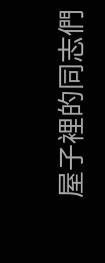屋子裡的同志們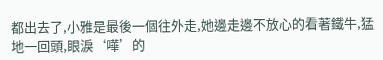都出去了,小雅是最後一個往外走,她邊走邊不放心的看著鐵牛,猛地一回頭,眼淚‘嘩’的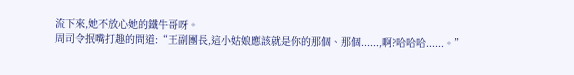流下來,她不放心她的鐵牛哥呀。
周司令抿嘴打趣的問道:“王副團長,這小姑娘應該就是你的那個、那個......,啊?哈哈哈......。”